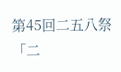第45回二五八祭「二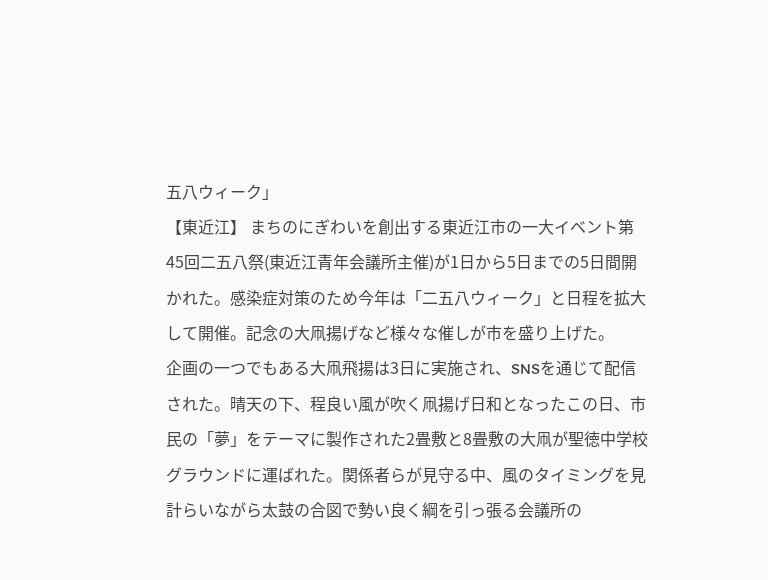五八ウィーク」
【東近江】 まちのにぎわいを創出する東近江市の一大イベント第45回二五八祭(東近江青年会議所主催)が1日から5日までの5日間開かれた。感染症対策のため今年は「二五八ウィーク」と日程を拡大して開催。記念の大凧揚げなど様々な催しが市を盛り上げた。
企画の一つでもある大凧飛揚は3日に実施され、SNSを通じて配信された。晴天の下、程良い風が吹く凧揚げ日和となったこの日、市民の「夢」をテーマに製作された2畳敷と8畳敷の大凧が聖徳中学校グラウンドに運ばれた。関係者らが見守る中、風のタイミングを見計らいながら太鼓の合図で勢い良く綱を引っ張る会議所の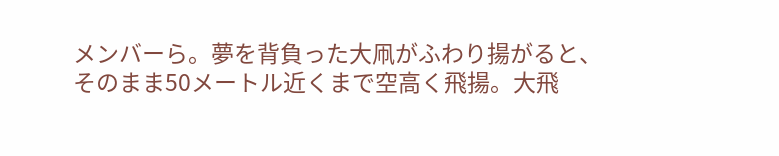メンバーら。夢を背負った大凧がふわり揚がると、そのまま50メートル近くまで空高く飛揚。大飛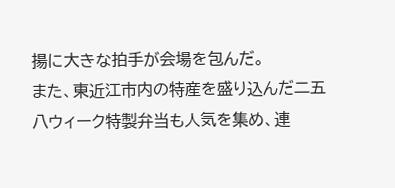揚に大きな拍手が会場を包んだ。
また、東近江市内の特産を盛り込んだ二五八ウィーク特製弁当も人気を集め、連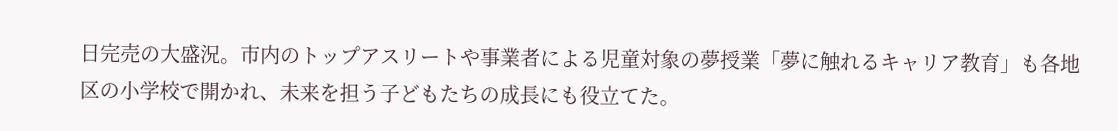日完売の大盛況。市内のトップアスリートや事業者による児童対象の夢授業「夢に触れるキャリア教育」も各地区の小学校で開かれ、未来を担う子どもたちの成長にも役立てた。